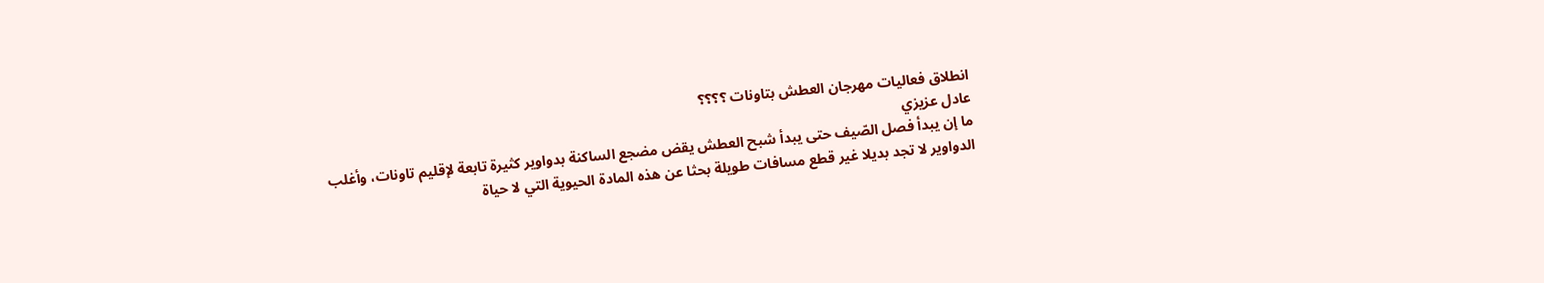انطلاق فعاليات مهرجان العطش بتاونات ؟؟؟؟
عادل عزيزي
ما إن يبدأ فصل الصّيف حتى يبدأ شبح العطش يقض مضجع الساكنة بدواوير كثيرة تابعة لإقليم تاونات، وأغلب الدواوير لا تجد بديلا غير قطع مسافات طويلة بحثا عن هذه المادة الحيوية التي لا حياة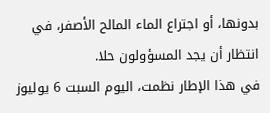بدونها، أو اجتراع الماء المالح الأصفر، في انتظار أن يجد المسؤولون حلا.
في هذا الإطار نظمت، اليوم السبت 6 يوليوز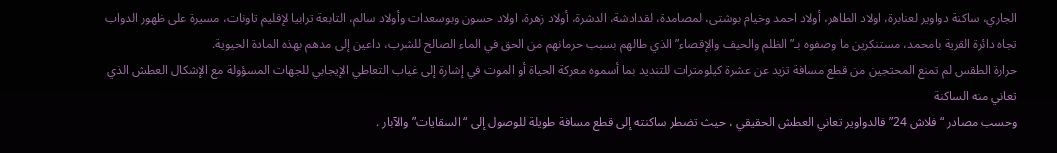الجاري، ساكنة دواوير لعنابرة، اولاد الطاهر، أولاد احمد وخيام بوشتى، لمصامدة، لقدادشة، الدشرة، أولاد زهرة، اولاد حسون وبوسعدات وأولاد سالم، التابعة ترابيا لإقليم تاونات، مسيرة على ظهور الدواب تجاه دائرة القرية بامحمد، مستنكرين ما وصفوه بـ”الظلم والحيف والإقصاء” الذي طالهم بسبب حرمانهم من الحق في الماء الصالح للشرب، داعين إلى مدهم بهذه المادة الحيوية.
حرارة الطقس لم تمنع المحتجين من قطع مسافة تزيد عن عشرة كيلومترات للتنديد بما أسموه معركة الحياة أو الموت في إشارة إلى غياب التعاطي الإيجابي للجهات المسؤولة مع الإشكال العطش الذي تعاني منه الساكنة
وحسب مصادر “فلاش 24” فالدواوير تعاني العطش الحقيقي ، حيث تضطر ساكنته إلى قطع مسافة طويلة للوصول إلى “السقايات” والآبار .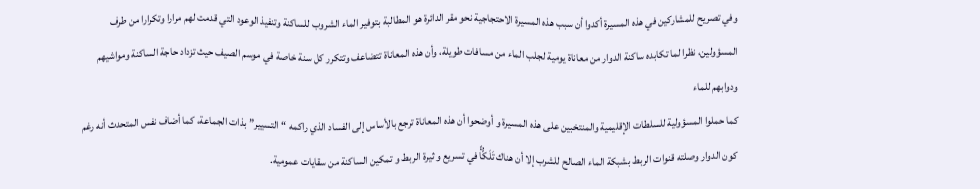وفي تصريح للمشاركين في هذه المسيرة أكدوا أن سبب هذه المسيرة الاحتجاجية نحو مقر الدائرة هو المطالبة بتوفير الماء الشروب للساكنة وتنفيذ الوعود التي قدمت لهم مرارا وتكرارا من طرف المسؤولين، نظرا لما تكابده ساكنة الدوار من معاناة يومية لجلب الماء من مسافات طويلة، وأن هذه المعاناة تتضاعف وتتكرر كل سنة خاصة في موسم الصيف حيث تزداد حاجة الساكنة ومواشيهم ودوابهم للماء
كما حملوا المسؤولية للسلطات الإقليمية والمنتخبين على هذه المسيرة و أوضحوا أن هذه المعاناة ترجع بالأساس إلى الفساد الذي راكمه “التسيير” بذات الجماعة، كما أضاف نفس المتحدث أنه رغم كون الدوار وصلته قنوات الربط بشبكة الماء الصالح للشرب إلا أن هناك تَلَكُّأً في تسريع و ثيرة الربط و تمكين الساكنة من سقايات عمومية.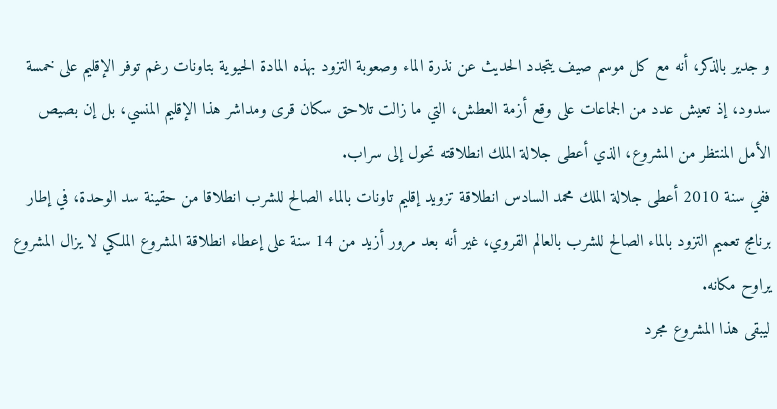و جدير بالذكر، أنه مع كل موسم صيف يتجدد الحديث عن نذرة الماء وصعوبة التزود بهذه المادة الحيوية بتاونات رغم توفر الإقليم على خمسة سدود، إذ تعيش عدد من الجماعات على وقع أزمة العطش، التي ما زالت تلاحق سكان قرى ومداشر هذا الإقليم المنسي، بل إن بصيص الأمل المنتظر من المشروع، الذي أعطى جلالة الملك انطلاقته تحول إلى سراب.
ففي سنة 2010 أعطى جلالة الملك محمد السادس انطلاقة تزويد إقليم تاونات بالماء الصالح للشرب انطلاقا من حقينة سد الوحدة، في إطار برنامج تعميم التزود بالماء الصالح للشرب بالعالم القروي، غير أنه بعد مرور أزيد من 14 سنة على إعطاء انطلاقة المشروع الملكي لا يزال المشروع يراوح مكانه.
ليبقى هذا المشروع مجرد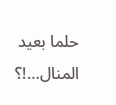حلما بعيد المنال…!؟